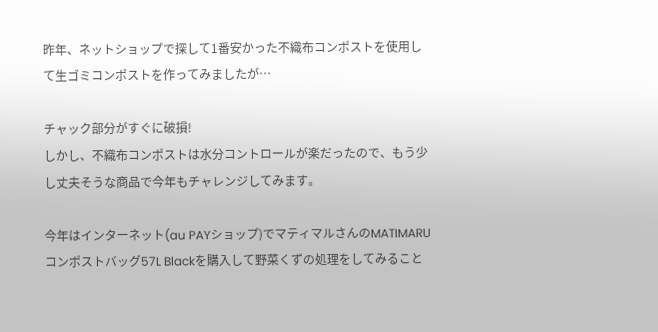昨年、ネットショップで探して1番安かった不織布コンポストを使用して生ゴミコンポストを作ってみましたが…

チャック部分がすぐに破損!
しかし、不織布コンポストは水分コントロールが楽だったので、もう少し丈夫そうな商品で今年もチャレンジしてみます。

今年はインターネット(au PAYショップ)でマティマルさんのMATIMARUコンポストバッグ57L Blackを購入して野菜くずの処理をしてみること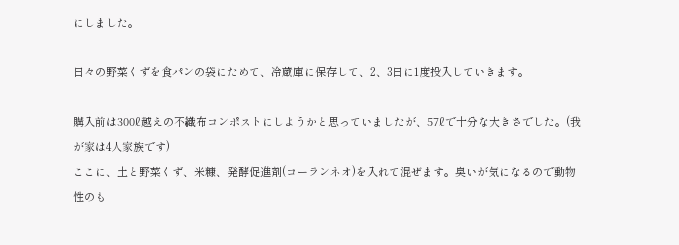にしました。

日々の野菜くずを食パンの袋にためて、冷蔵庫に保存して、2、3日に1度投入していきます。

購入前は300ℓ越えの不織布コンポストにしようかと思っていましたが、57ℓで十分な大きさでした。(我が家は4人家族です)
ここに、土と野菜くず、米糠、発酵促進剤(コーランネオ)を入れて混ぜます。臭いが気になるので動物性のも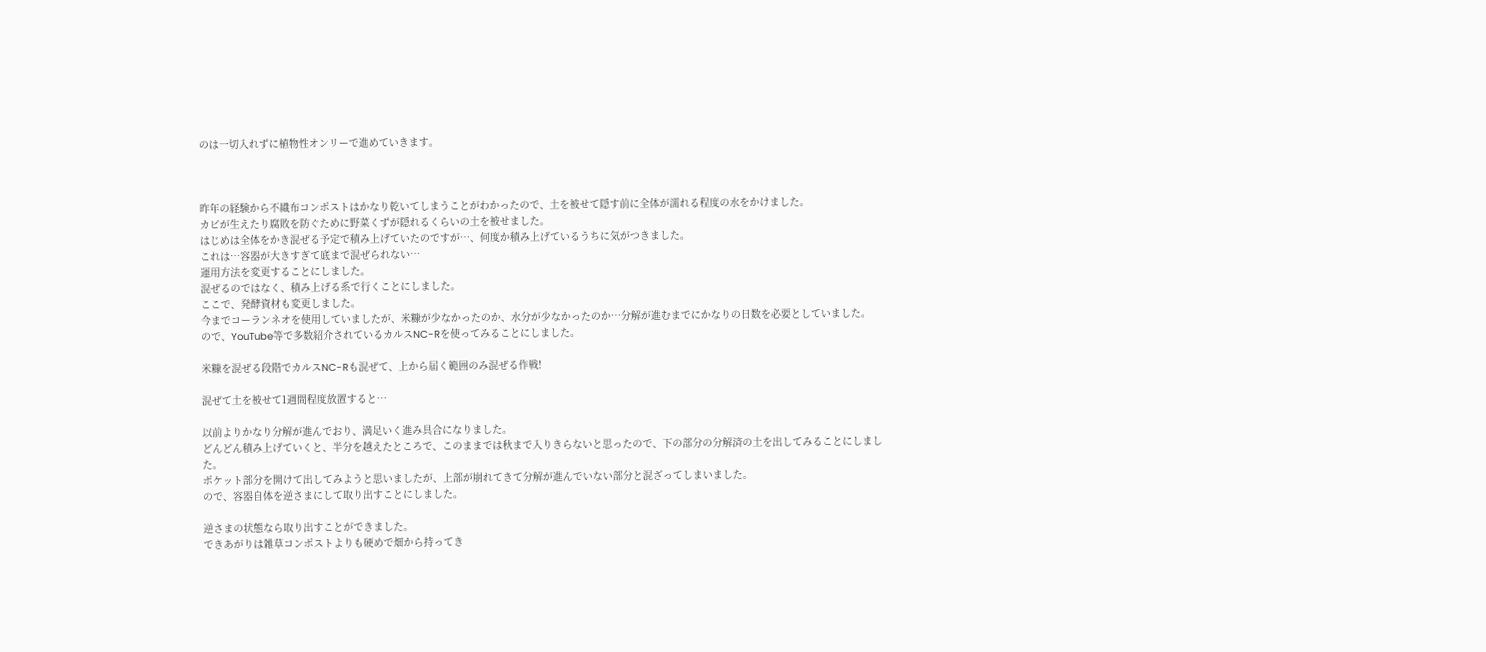のは一切入れずに植物性オンリーで進めていきます。



昨年の経験から不織布コンポストはかなり乾いてしまうことがわかったので、土を被せて隠す前に全体が濡れる程度の水をかけました。
カビが生えたり腐敗を防ぐために野菜くずが隠れるくらいの土を被せました。
はじめは全体をかき混ぜる予定で積み上げていたのですが…、何度か積み上げているうちに気がつきました。
これは…容器が大きすぎて底まで混ぜられない…
運用方法を変更することにしました。
混ぜるのではなく、積み上げる系で行くことにしました。
ここで、発酵資材も変更しました。
今までコーランネオを使用していましたが、米糠が少なかったのか、水分が少なかったのか…分解が進むまでにかなりの日数を必要としていました。
ので、YouTube等で多数紹介されているカルスNC-Rを使ってみることにしました。

米糠を混ぜる段階でカルスNC-Rも混ぜて、上から届く範囲のみ混ぜる作戦!

混ぜて土を被せて1週間程度放置すると…

以前よりかなり分解が進んでおり、満足いく進み具合になりました。
どんどん積み上げていくと、半分を越えたところで、このままでは秋まで入りきらないと思ったので、下の部分の分解済の土を出してみることにしました。
ポケット部分を開けて出してみようと思いましたが、上部が崩れてきて分解が進んでいない部分と混ざってしまいました。
ので、容器自体を逆さまにして取り出すことにしました。

逆さまの状態なら取り出すことができました。
できあがりは雑草コンポストよりも硬めで畑から持ってき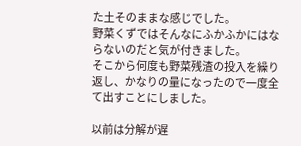た土そのままな感じでした。
野菜くずではそんなにふかふかにはならないのだと気が付きました。
そこから何度も野菜残渣の投入を繰り返し、かなりの量になったので一度全て出すことにしました。

以前は分解が遅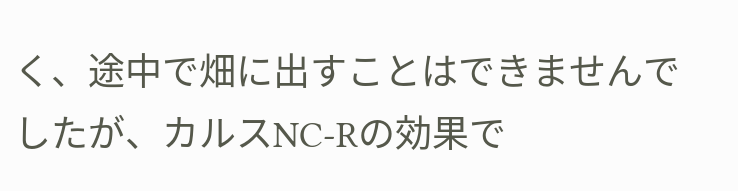く、途中で畑に出すことはできませんでしたが、カルスNC-Rの効果で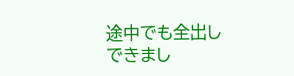途中でも全出しできまし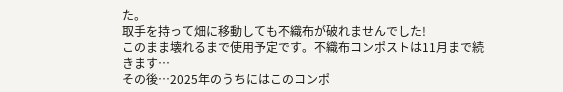た。
取手を持って畑に移動しても不織布が破れませんでした!
このまま壊れるまで使用予定です。不織布コンポストは11月まで続きます…
その後…2025年のうちにはこのコンポ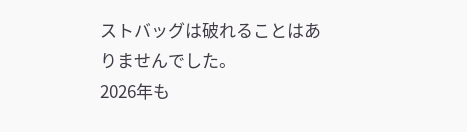ストバッグは破れることはありませんでした。
2026年も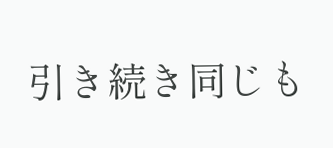引き続き同じも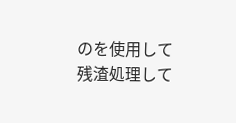のを使用して残渣処理して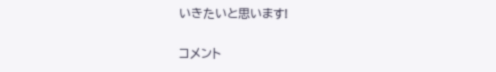いきたいと思います!

コメント